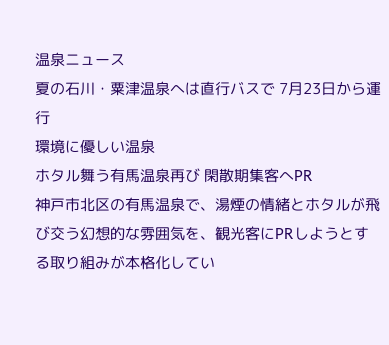温泉ニュース
夏の石川・粟津温泉へは直行バスで 7月23日から運行
環境に優しい温泉
ホタル舞う有馬温泉再び 閑散期集客へPR
神戸市北区の有馬温泉で、湯煙の情緒とホタルが飛び交う幻想的な雰囲気を、観光客にPRしようとする取り組みが本格化してい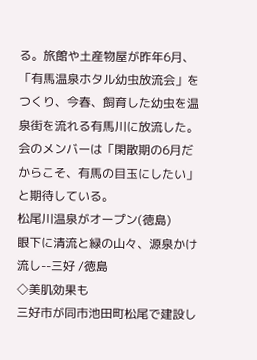る。旅館や土産物屋が昨年6月、「有馬温泉ホタル幼虫放流会」をつくり、今春、飼育した幼虫を温泉街を流れる有馬川に放流した。会のメンバーは「閑散期の6月だからこそ、有馬の目玉にしたい」と期待している。
松尾川温泉がオープン(徳島)
眼下に清流と緑の山々、源泉かけ流し--三好 /徳島
◇美肌効果も
三好市が同市池田町松尾で建設し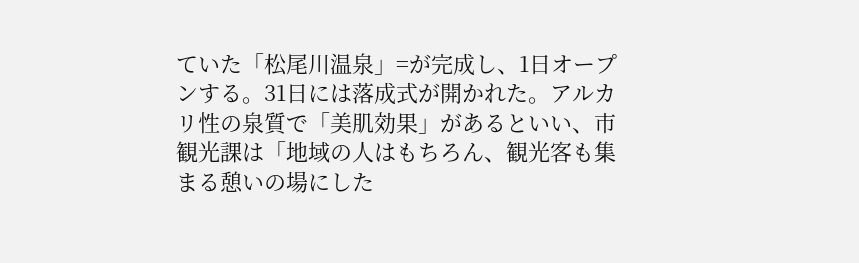ていた「松尾川温泉」=が完成し、1日オープンする。31日には落成式が開かれた。アルカリ性の泉質で「美肌効果」があるといい、市観光課は「地域の人はもちろん、観光客も集まる憩いの場にした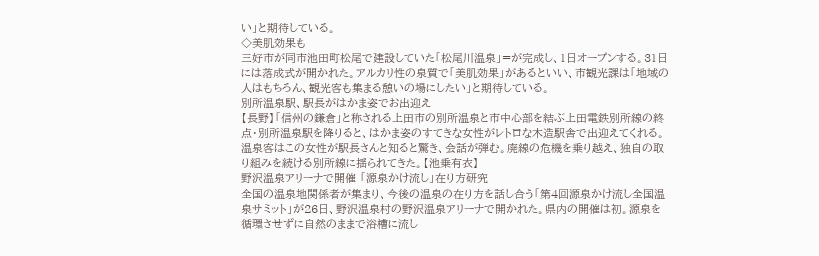い」と期待している。
◇美肌効果も
三好市が同市池田町松尾で建設していた「松尾川温泉」=が完成し、1日オープンする。31日には落成式が開かれた。アルカリ性の泉質で「美肌効果」があるといい、市観光課は「地域の人はもちろん、観光客も集まる憩いの場にしたい」と期待している。
別所温泉駅、駅長がはかま姿でお出迎え
【長野】「信州の鎌倉」と称される上田市の別所温泉と市中心部を結ぶ上田電鉄別所線の終点・別所温泉駅を降りると、はかま姿のすてきな女性がレトロな木造駅舎で出迎えてくれる。温泉客はこの女性が駅長さんと知ると驚き、会話が弾む。廃線の危機を乗り越え、独自の取り組みを続ける別所線に揺られてきた。【池乗有衣】
野沢温泉アリーナで開催 「源泉かけ流し」在り方研究
全国の温泉地関係者が集まり、今後の温泉の在り方を話し合う「第4回源泉かけ流し全国温泉サミット」が26日、野沢温泉村の野沢温泉アリーナで開かれた。県内の開催は初。源泉を循環させずに自然のままで浴槽に流し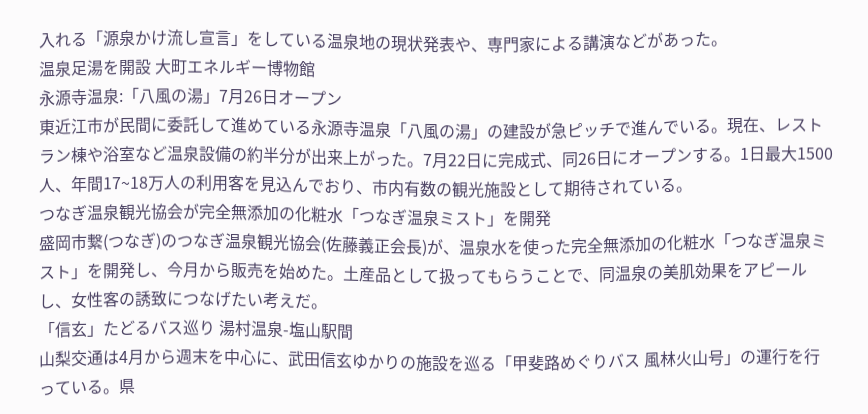入れる「源泉かけ流し宣言」をしている温泉地の現状発表や、専門家による講演などがあった。
温泉足湯を開設 大町エネルギー博物館
永源寺温泉:「八風の湯」7月26日オープン
東近江市が民間に委託して進めている永源寺温泉「八風の湯」の建設が急ピッチで進んでいる。現在、レストラン棟や浴室など温泉設備の約半分が出来上がった。7月22日に完成式、同26日にオープンする。1日最大1500人、年間17~18万人の利用客を見込んでおり、市内有数の観光施設として期待されている。
つなぎ温泉観光協会が完全無添加の化粧水「つなぎ温泉ミスト」を開発
盛岡市繋(つなぎ)のつなぎ温泉観光協会(佐藤義正会長)が、温泉水を使った完全無添加の化粧水「つなぎ温泉ミスト」を開発し、今月から販売を始めた。土産品として扱ってもらうことで、同温泉の美肌効果をアピールし、女性客の誘致につなげたい考えだ。
「信玄」たどるバス巡り 湯村温泉-塩山駅間
山梨交通は4月から週末を中心に、武田信玄ゆかりの施設を巡る「甲斐路めぐりバス 風林火山号」の運行を行っている。県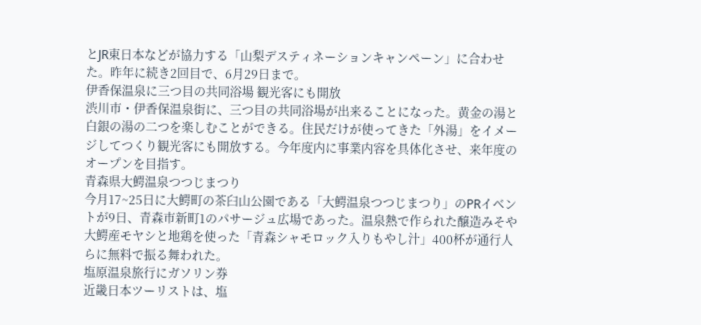とJR東日本などが協力する「山梨デスティネーションキャンペーン」に合わせた。昨年に続き2回目で、6月29日まで。
伊香保温泉に三つ目の共同浴場 観光客にも開放
渋川市・伊香保温泉街に、三つ目の共同浴場が出来ることになった。黄金の湯と白銀の湯の二つを楽しむことができる。住民だけが使ってきた「外湯」をイメージしてつくり観光客にも開放する。今年度内に事業内容を具体化させ、来年度のオープンを目指す。
青森県大鰐温泉つつじまつり
今月17~25日に大鰐町の茶臼山公園である「大鰐温泉つつじまつり」のPRイベントが9日、青森市新町1のパサージュ広場であった。温泉熱で作られた醸造みそや大鰐産モヤシと地鶏を使った「青森シャモロック入りもやし汁」400杯が通行人らに無料で振る舞われた。
塩原温泉旅行にガソリン券
近畿日本ツーリストは、塩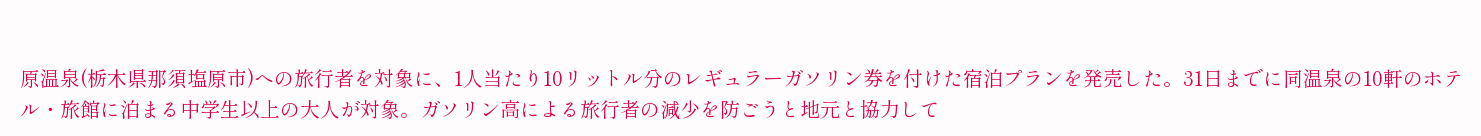原温泉(栃木県那須塩原市)への旅行者を対象に、1人当たり10リットル分のレギュラーガソリン券を付けた宿泊プランを発売した。31日までに同温泉の10軒のホテル・旅館に泊まる中学生以上の大人が対象。ガソリン高による旅行者の減少を防ごうと地元と協力して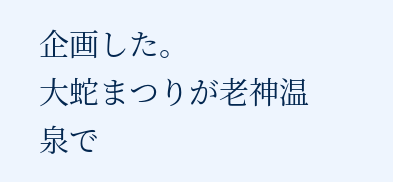企画した。
大蛇まつりが老神温泉で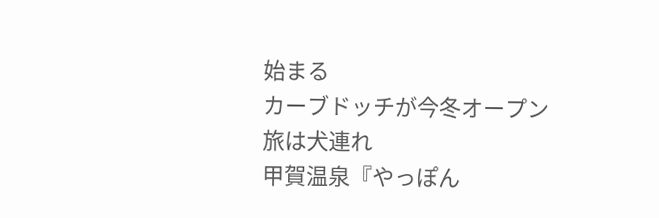始まる
カーブドッチが今冬オープン
旅は犬連れ
甲賀温泉『やっぽん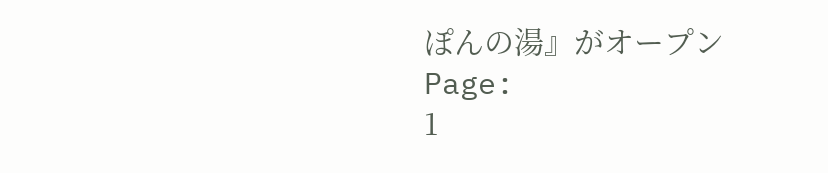ぽんの湯』がオープン
Page:
1